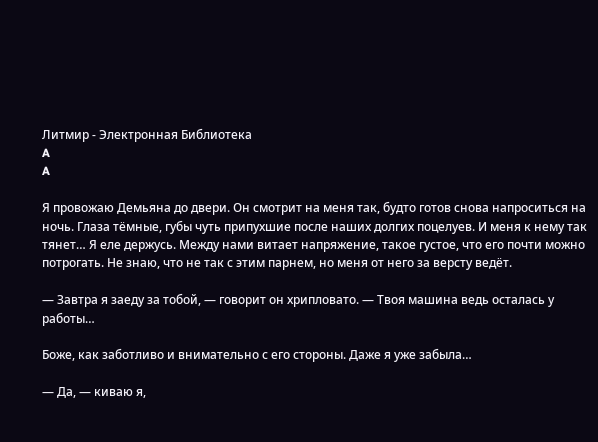Литмир - Электронная Библиотека
A
A

Я провожаю Демьяна до двери. Он смотрит на меня так, будто готов снова напроситься на ночь. Глаза тёмные, губы чуть припухшие после наших долгих поцелуев. И меня к нему так тянет… Я еле держусь. Между нами витает напряжение, такое густое, что его почти можно потрогать. Не знаю, что не так с этим парнем, но меня от него за версту ведёт.

— Завтра я заеду за тобой, — говорит он хрипловато. — Твоя машина ведь осталась у работы…

Боже, как заботливо и внимательно с его стороны. Даже я уже забыла…

— Да, — киваю я,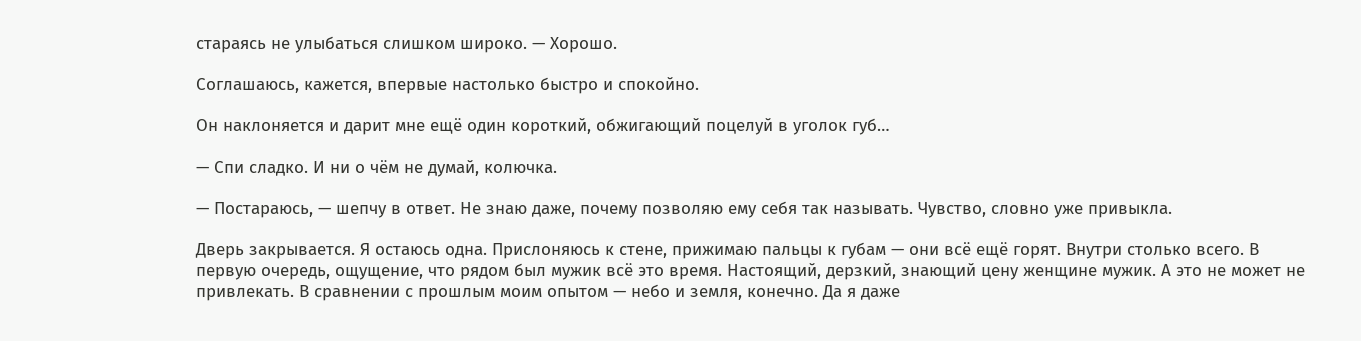стараясь не улыбаться слишком широко. — Хорошо.

Соглашаюсь, кажется, впервые настолько быстро и спокойно.

Он наклоняется и дарит мне ещё один короткий, обжигающий поцелуй в уголок губ…

— Спи сладко. И ни о чём не думай, колючка.

— Постараюсь, — шепчу в ответ. Не знаю даже, почему позволяю ему себя так называть. Чувство, словно уже привыкла.

Дверь закрывается. Я остаюсь одна. Прислоняюсь к стене, прижимаю пальцы к губам — они всё ещё горят. Внутри столько всего. В первую очередь, ощущение, что рядом был мужик всё это время. Настоящий, дерзкий, знающий цену женщине мужик. А это не может не привлекать. В сравнении с прошлым моим опытом — небо и земля, конечно. Да я даже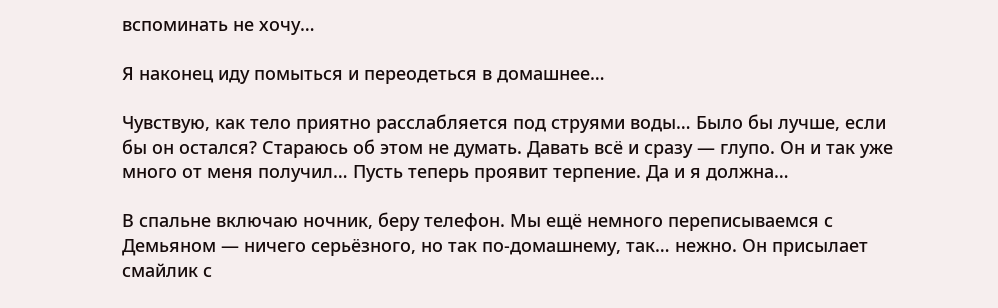вспоминать не хочу…

Я наконец иду помыться и переодеться в домашнее…

Чувствую, как тело приятно расслабляется под струями воды… Было бы лучше, если бы он остался? Стараюсь об этом не думать. Давать всё и сразу — глупо. Он и так уже много от меня получил… Пусть теперь проявит терпение. Да и я должна…

В спальне включаю ночник, беру телефон. Мы ещё немного переписываемся с Демьяном — ничего серьёзного, но так по-домашнему, так… нежно. Он присылает смайлик с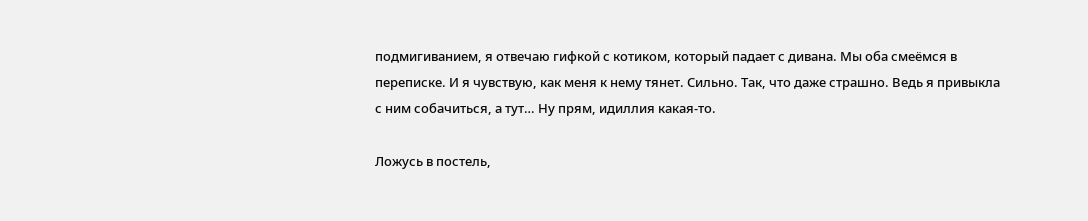подмигиванием, я отвечаю гифкой с котиком, который падает с дивана. Мы оба смеёмся в переписке. И я чувствую, как меня к нему тянет. Сильно. Так, что даже страшно. Ведь я привыкла с ним собачиться, а тут… Ну прям, идиллия какая-то.

Ложусь в постель,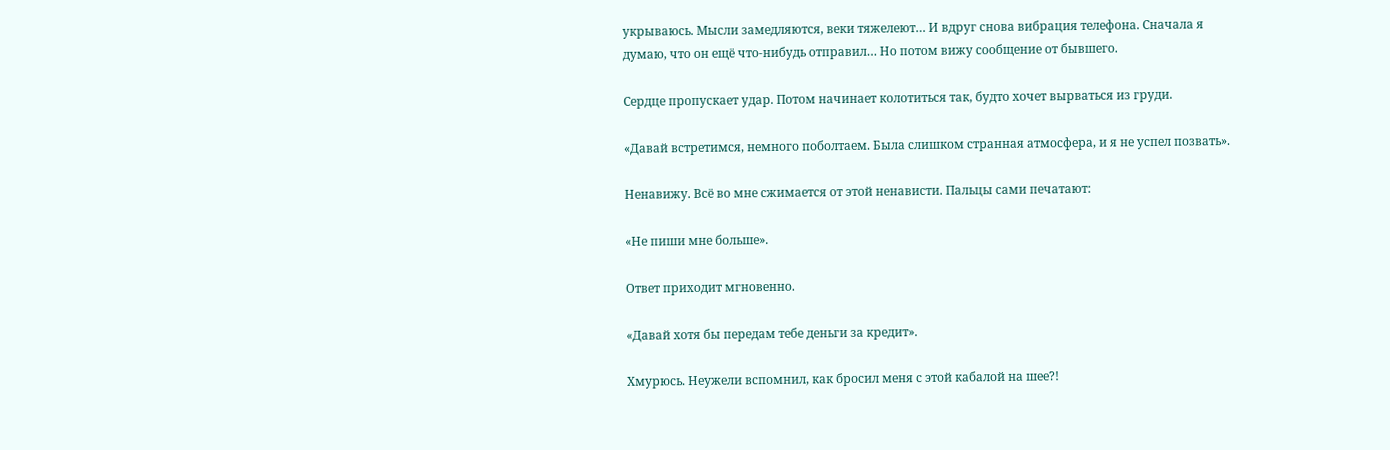укрываюсь. Мысли замедляются, веки тяжелеют… И вдруг снова вибрация телефона. Сначала я думаю, что он ещё что-нибудь отправил… Но потом вижу сообщение от бывшего.

Сердце пропускает удар. Потом начинает колотиться так, будто хочет вырваться из груди.

«Давай встретимся, немного поболтаем. Была слишком странная атмосфера, и я не успел позвать».

Ненавижу. Всё во мне сжимается от этой ненависти. Пальцы сами печатают:

«Не пиши мне больше».

Ответ приходит мгновенно.

«Давай хотя бы передам тебе деньги за кредит».

Хмурюсь. Неужели вспомнил, как бросил меня с этой кабалой на шее?!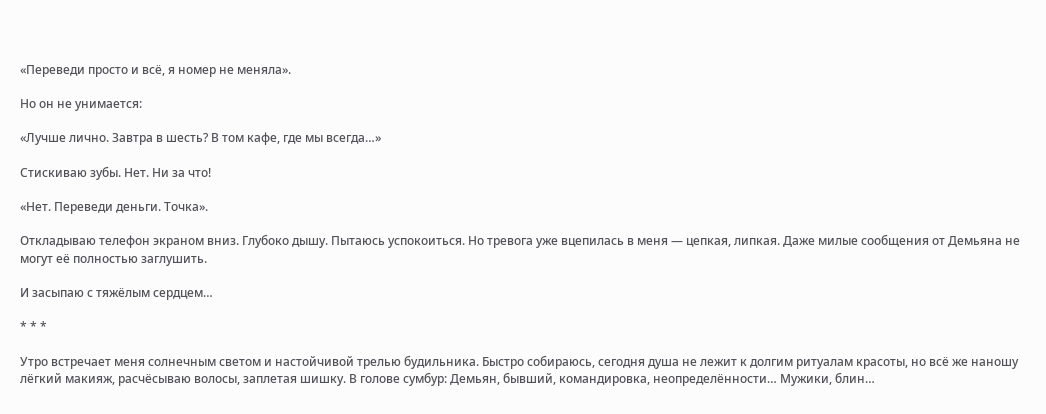«Переведи просто и всё, я номер не меняла».

Но он не унимается:

«Лучше лично. Завтра в шесть? В том кафе, где мы всегда…»

Стискиваю зубы. Нет. Ни за что!

«Нет. Переведи деньги. Точка».

Откладываю телефон экраном вниз. Глубоко дышу. Пытаюсь успокоиться. Но тревога уже вцепилась в меня — цепкая, липкая. Даже милые сообщения от Демьяна не могут её полностью заглушить.

И засыпаю с тяжёлым сердцем…

* * *

Утро встречает меня солнечным светом и настойчивой трелью будильника. Быстро собираюсь, сегодня душа не лежит к долгим ритуалам красоты, но всё же наношу лёгкий макияж, расчёсываю волосы, заплетая шишку. В голове сумбур: Демьян, бывший, командировка, неопределённости… Мужики, блин…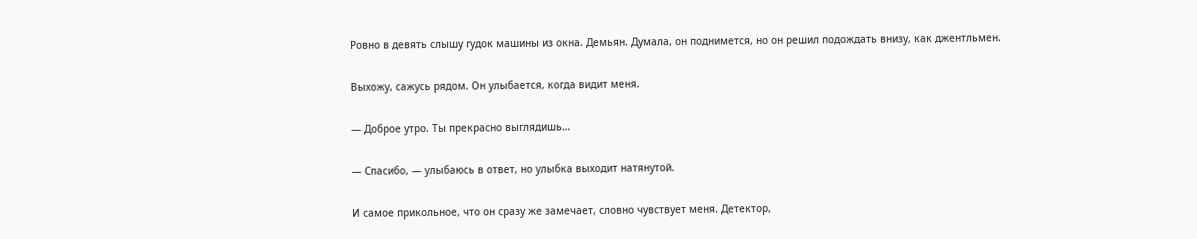Ровно в девять слышу гудок машины из окна. Демьян. Думала, он поднимется, но он решил подождать внизу, как джентльмен.

Выхожу, сажусь рядом. Он улыбается, когда видит меня.

— Доброе утро. Ты прекрасно выглядишь…

— Спасибо, — улыбаюсь в ответ, но улыбка выходит натянутой.

И самое прикольное, что он сразу же замечает, словно чувствует меня. Детектор,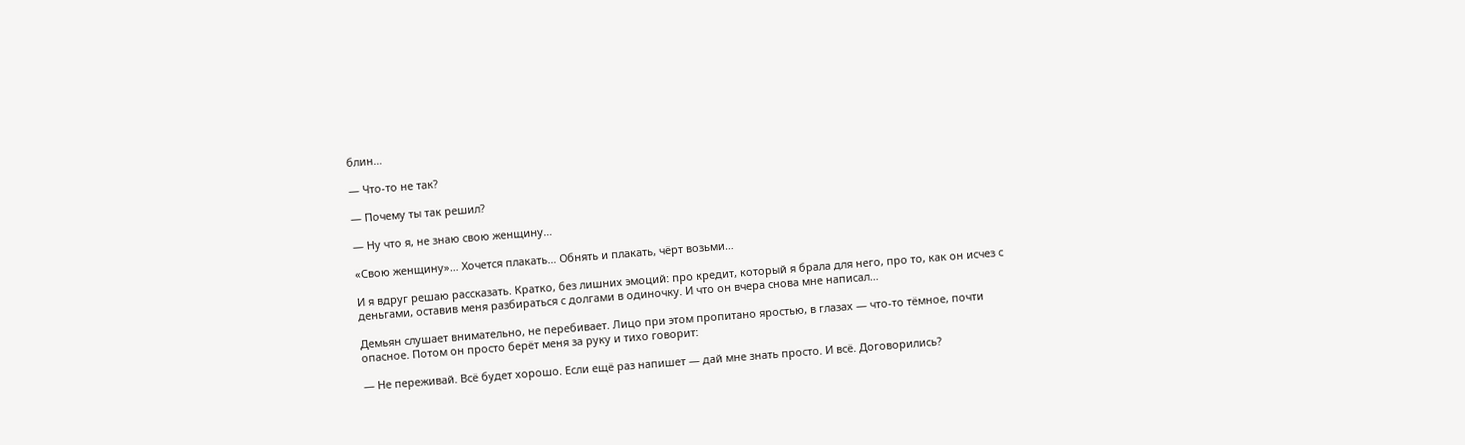блин…

— Что-то не так?

— Почему ты так решил?

— Ну что я, не знаю свою женщину…

«Свою женщину»… Хочется плакать… Обнять и плакать, чёрт возьми…

И я вдруг решаю рассказать. Кратко, без лишних эмоций: про кредит, который я брала для него, про то, как он исчез с деньгами, оставив меня разбираться с долгами в одиночку. И что он вчера снова мне написал…

Демьян слушает внимательно, не перебивает. Лицо при этом пропитано яростью, в глазах — что-то тёмное, почти опасное. Потом он просто берёт меня за руку и тихо говорит:

— Не переживай. Всё будет хорошо. Если ещё раз напишет — дай мне знать просто. И всё. Договорились?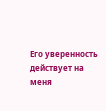Его уверенность действует на меня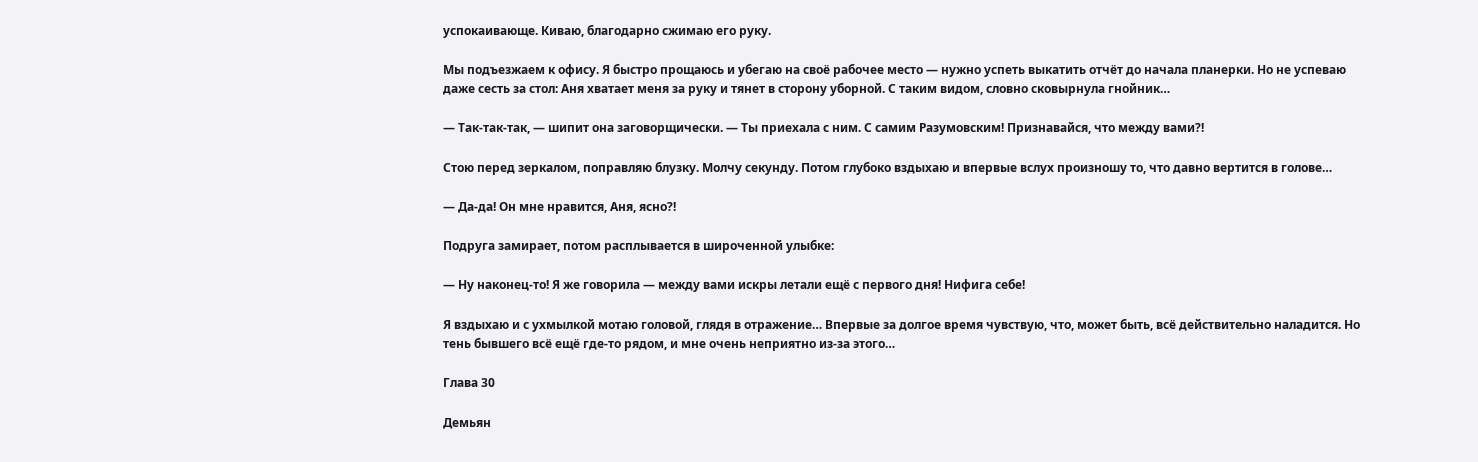успокаивающе. Киваю, благодарно сжимаю его руку.

Мы подъезжаем к офису. Я быстро прощаюсь и убегаю на своё рабочее место — нужно успеть выкатить отчёт до начала планерки. Но не успеваю даже сесть за стол: Аня хватает меня за руку и тянет в сторону уборной. С таким видом, словно сковырнула гнойник…

— Так-так-так, — шипит она заговорщически. — Ты приехала с ним. С самим Разумовским! Признавайся, что между вами?!

Стою перед зеркалом, поправляю блузку. Молчу секунду. Потом глубоко вздыхаю и впервые вслух произношу то, что давно вертится в голове…

— Да-да! Он мне нравится, Аня, ясно?!

Подруга замирает, потом расплывается в широченной улыбке:

— Ну наконец-то! Я же говорила — между вами искры летали ещё с первого дня! Нифига себе!

Я вздыхаю и с ухмылкой мотаю головой, глядя в отражение… Впервые за долгое время чувствую, что, может быть, всё действительно наладится. Но тень бывшего всё ещё где-то рядом, и мне очень неприятно из-за этого…

Глава 30

Демьян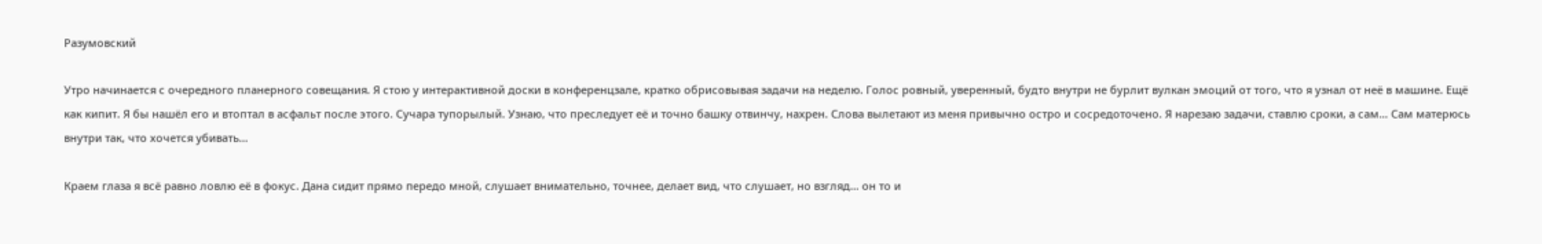Разумовский

Утро начинается с очередного планерного совещания. Я стою у интерактивной доски в конференцзале, кратко обрисовывая задачи на неделю. Голос ровный, уверенный, будто внутри не бурлит вулкан эмоций от того, что я узнал от неё в машине. Ещё как кипит. Я бы нашёл его и втоптал в асфальт после этого. Сучара тупорылый. Узнаю, что преследует её и точно башку отвинчу, нахрен. Слова вылетают из меня привычно остро и сосредоточено. Я нарезаю задачи, ставлю сроки, а сам… Сам матерюсь внутри так, что хочется убивать…

Краем глаза я всё равно ловлю её в фокус. Дана сидит прямо передо мной, слушает внимательно, точнее, делает вид, что слушает, но взгляд… он то и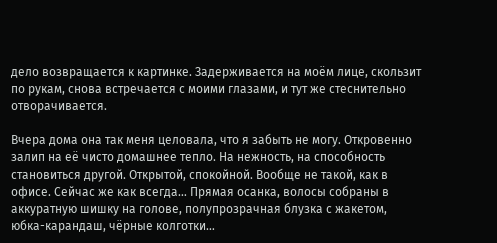дело возвращается к картинке. Задерживается на моём лице, скользит по рукам, снова встречается с моими глазами, и тут же стеснительно отворачивается.

Вчера дома она так меня целовала, что я забыть не могу. Откровенно залип на её чисто домашнее тепло. На нежность, на способность становиться другой. Открытой, спокойной. Вообще не такой, как в офисе. Сейчас же как всегда… Прямая осанка, волосы собраны в аккуратную шишку на голове, полупрозрачная блузка с жакетом, юбка-карандаш, чёрные колготки…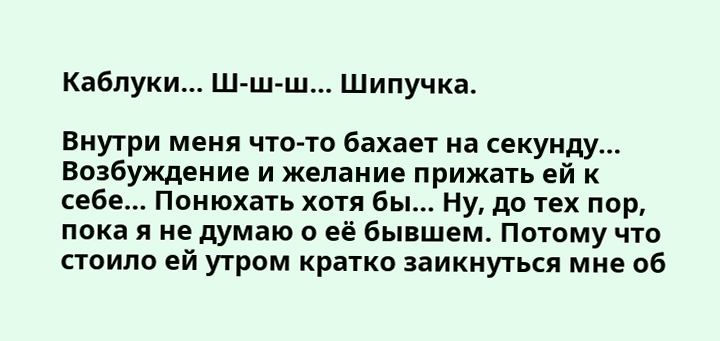Каблуки… Ш-ш-ш… Шипучка.

Внутри меня что-то бахает на секунду… Возбуждение и желание прижать ей к себе… Понюхать хотя бы… Ну, до тех пор, пока я не думаю о её бывшем. Потому что стоило ей утром кратко заикнуться мне об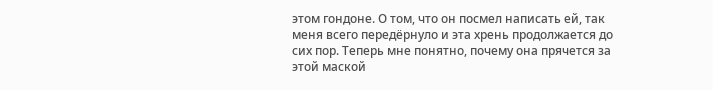этом гондоне. О том, что он посмел написать ей, так меня всего передёрнуло и эта хрень продолжается до сих пор. Теперь мне понятно, почему она прячется за этой маской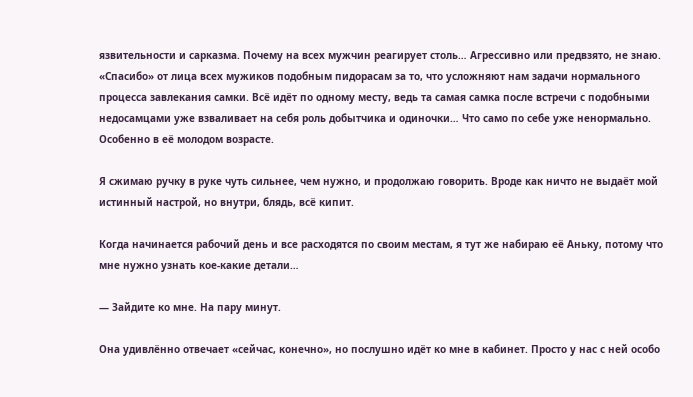язвительности и сарказма. Почему на всех мужчин реагирует столь… Агрессивно или предвзято, не знаю. «Спасибо» от лица всех мужиков подобным пидорасам за то, что усложняют нам задачи нормального процесса завлекания самки. Всё идёт по одному месту, ведь та самая самка после встречи с подобными недосамцами уже взваливает на себя роль добытчика и одиночки… Что само по себе уже ненормально. Особенно в её молодом возрасте.

Я сжимаю ручку в руке чуть сильнее, чем нужно, и продолжаю говорить. Вроде как ничто не выдаёт мой истинный настрой, но внутри, блядь, всё кипит.

Когда начинается рабочий день и все расходятся по своим местам, я тут же набираю её Аньку, потому что мне нужно узнать кое-какие детали…

— Зайдите ко мне. На пару минут.

Она удивлённо отвечает «сейчас, конечно», но послушно идёт ко мне в кабинет. Просто у нас с ней особо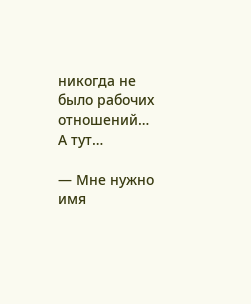никогда не было рабочих отношений… А тут…

— Мне нужно имя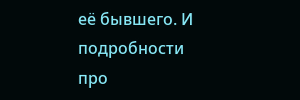её бывшего. И подробности про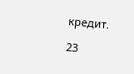кредит.

23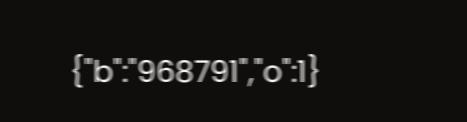{"b":"968791","o":1}